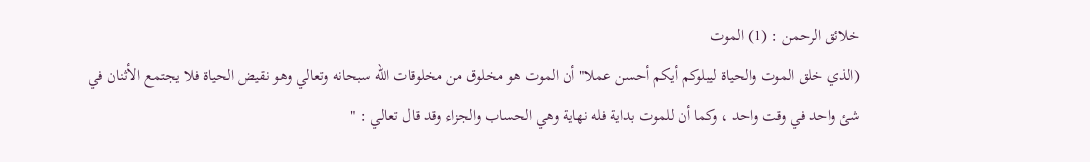خلائق الرحمن : (1) الموت
(الذي خلق الموت والحياة ليبلوكم أيكم أحسن عملا" أن الموت هو مخلوق من مخلوقات الله سبحانه وتعالي وهو نقيض الحياة فلا يجتمع الأثنان في شئ واحد في وقت واحد ، وكما أن للموت بداية فله نهاية وهي الحساب والجزاء وقد قال تعالي : "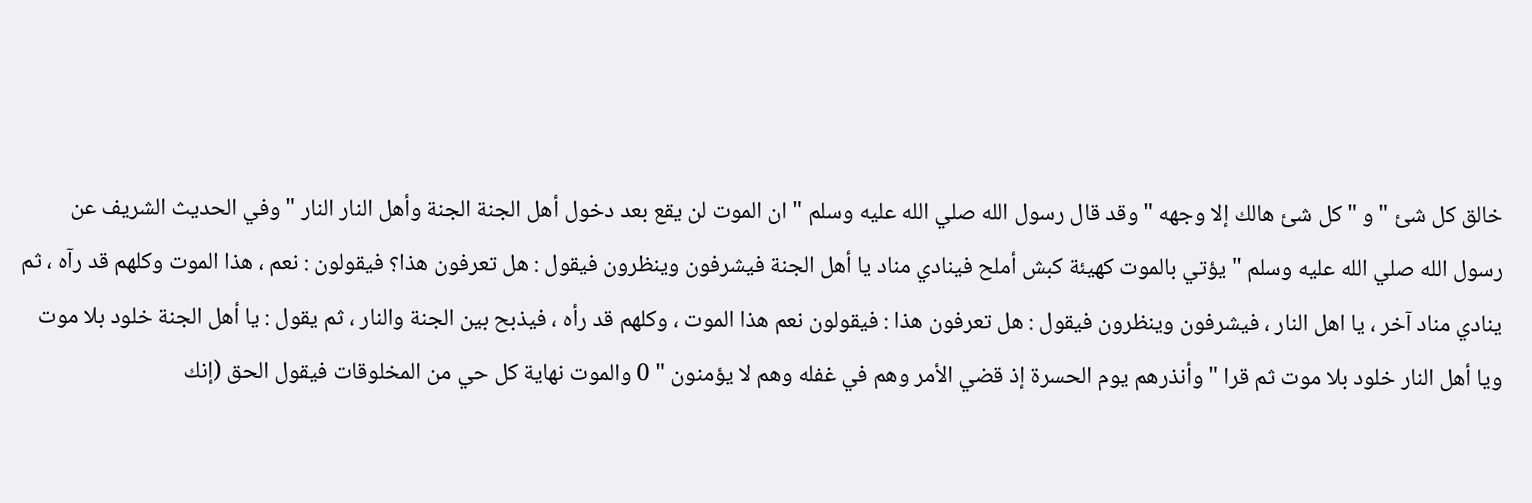خالق كل شئ " و "كل شئ هالك إلا وجهه " وقد قال رسول الله صلي الله عليه وسلم " ان الموت لن يقع بعد دخول أهل الجنة الجنة وأهل النار النار " وفي الحديث الشريف عن رسول الله صلي الله عليه وسلم " يؤتي بالموت كهيئة كبش أملح فينادي مناد يا أهل الجنة فيشرفون وينظرون فيقول : هل تعرفون هذا؟ فيقولون : نعم ، هذا الموت وكلهم قد رآه ، ثم ينادي مناد آخر ، يا اهل النار ، فيشرفون وينظرون فيقول : هل تعرفون هذا : فيقولون نعم هذا الموت ، وكلهم قد رأه ، فيذبح بين الجنة والنار ، ثم يقول : يا أهل الجنة خلود بلا موت ويا أهل النار خلود بلا موت ثم قرا " وأنذرهم يوم الحسرة إذ قضي الأمر وهم في غفله وهم لا يؤمنون " 0 والموت نهاية كل حي من المخلوقات فيقول الحق (إنك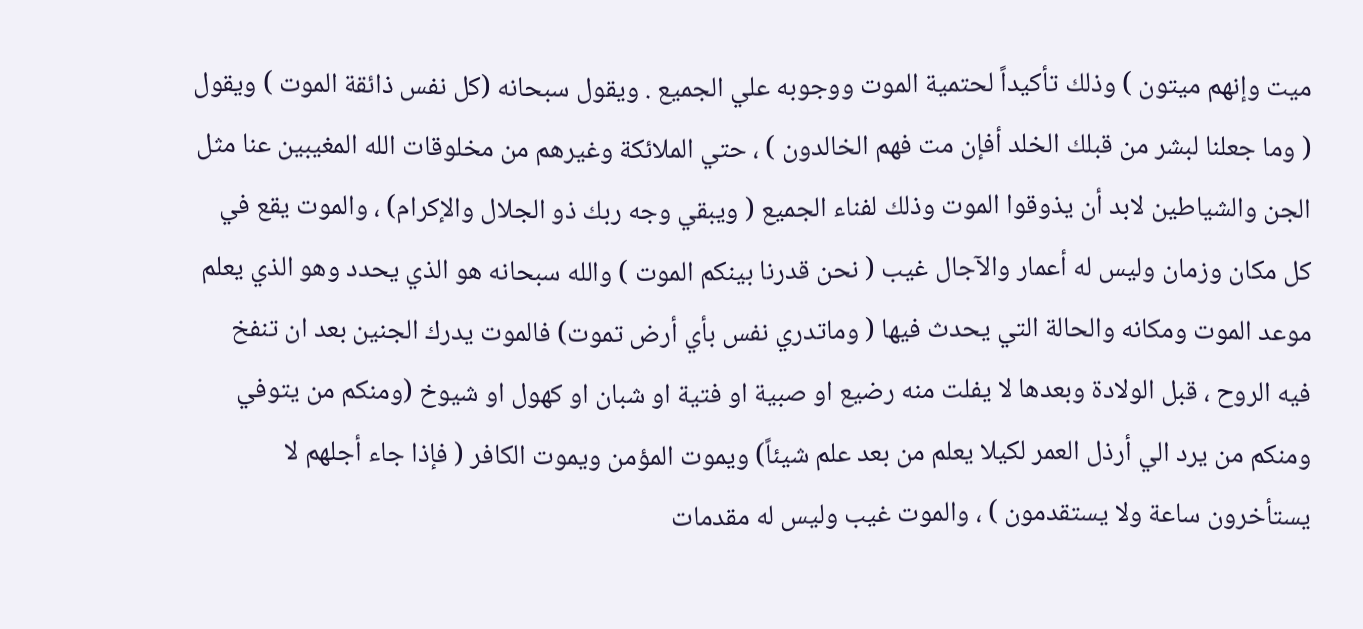ميت وإنهم ميتون ) وذلك تأكيداً لحتمية الموت ووجوبه علي الجميع . ويقول سبحانه (كل نفس ذائقة الموت ) ويقول ( وما جعلنا لبشر من قبلك الخلد أفإن مت فهم الخالدون ) ، حتي الملائكة وغيرهم من مخلوقات الله المغيبين عنا مثل الجن والشياطين لابد أن يذوقوا الموت وذلك لفناء الجميع ( ويبقي وجه ربك ذو الجلال والإكرام) ، والموت يقع في كل مكان وزمان وليس له أعمار والآجال غيب ( نحن قدرنا بينكم الموت ) والله سبحانه هو الذي يحدد وهو الذي يعلم موعد الموت ومكانه والحالة التي يحدث فيها ( وماتدري نفس بأي أرض تموت) فالموت يدرك الجنين بعد ان تنفخ فيه الروح ، قبل الولادة وبعدها لا يفلت منه رضيع او صبية او فتية او شبان او كهول او شيوخ (ومنكم من يتوفي ومنكم من يرد الي أرذل العمر لكيلا يعلم من بعد علم شيئاً) ويموت المؤمن ويموت الكافر ( فإذا جاء أجلهم لا يستأخرون ساعة ولا يستقدمون ) ، والموت غيب وليس له مقدمات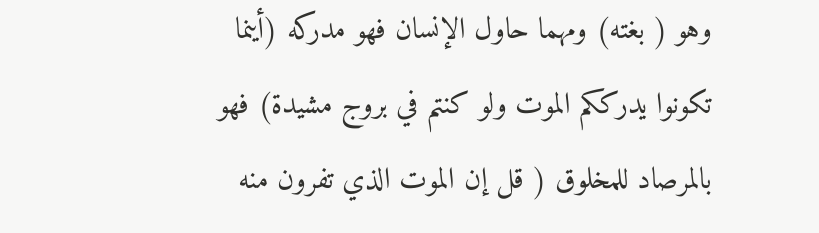وهو ( بغته) ومهما حاول الإنسان فهو مدركه (أينما تكونوا يدرككم الموت ولو كنتم في بروج مشيدة) فهو بالمرصاد للمخلوق ( قل إن الموت الذي تفرون منه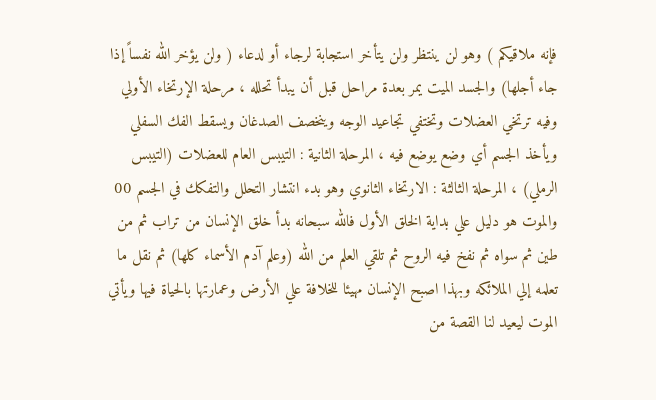فإنه ملاقيكم ) وهو لن ينتظر ولن يتأخر استجابة لرجاء أو لدعاء ( ولن يؤخر الله نفساً إذا جاء أجلها) والجسد الميت يمر بعدة مراحل قبل أن يبدأ تحلله ، مرحلة الإرتخاء الأولي وفيه ترتخي العضلات وتختفي تجاعيد الوجه وينخصف الصدغان ويسقط الفك السفلي ويأخذ الجسم أي وضع يوضع فيه ، المرحلة الثانية : التيبس العام للعضلات (التيبس الرملي) ، المرحلة الثالثة : الارتخاء الثانوي وهو بدء انتشار التحلل والتفكك في الجسم 00 والموت هو دليل علي بداية الخلق الأول فالله سبحانه بدأ خلق الإنسان من تراب ثم من طين ثم سواه ثم نفخ فيه الروح ثم تلقي العلم من الله (وعلم آدم الأسماء كلها) ثم نقل ما تعلمه إلي الملائكه وبهذا اصبح الإنسان مهيئا للخلافة علي الأرض وعمارتها بالحياة فيها ويأتي الموت ليعيد لنا القصة من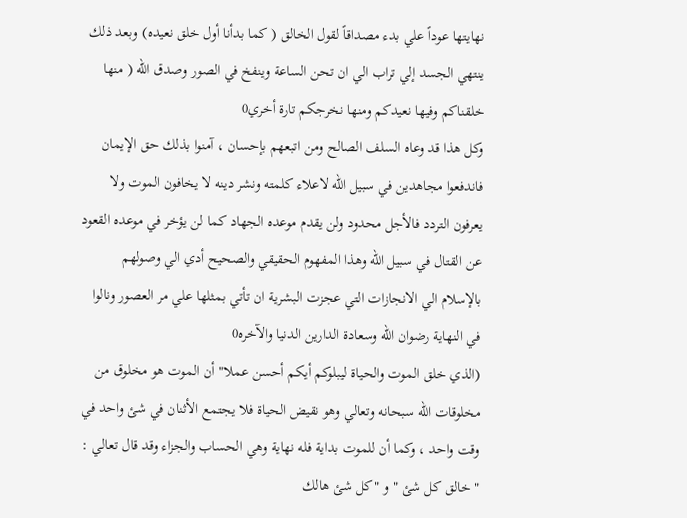نهايتها عوداً علي بدء مصداقاً لقول الخالق ( كما بدأنا أول خلق نعيده) وبعد ذلك ينتهي الجسد إلي تراب الي ان تحن الساعة وينفخ في الصور وصدق الله ( منها خلقناكم وفيها نعيدكم ومنها نخرجكم تارة أخري0
وكل هذا قد وعاه السلف الصالح ومن اتبعهم بإحسان ، آمنوا بذلك حق الإيمان فاندفعوا مجاهدين في سبيل الله لاعلاء كلمته ونشر دينه لا يخافون الموت ولا يعرفون التردد فالأجل محدود ولن يقدم موعده الجهاد كما لن يؤخر في موعده القعود عن القتال في سبيل الله وهذا المفهوم الحقيقي والصحيح أدي الي وصولهم بالإسلام الي الانجازات التي عجزت البشرية ان تأتي بمثلها علي مر العصور ونالوا في النهاية رضوان الله وسعادة الدارين الدنيا والآخره0
(الذي خلق الموت والحياة ليبلوكم أيكم أحسن عملا" أن الموت هو مخلوق من مخلوقات الله سبحانه وتعالي وهو نقيض الحياة فلا يجتمع الأثنان في شئ واحد في وقت واحد ، وكما أن للموت بداية فله نهاية وهي الحساب والجزاء وقد قال تعالي : " خالق كل شئ " و "كل شئ هالك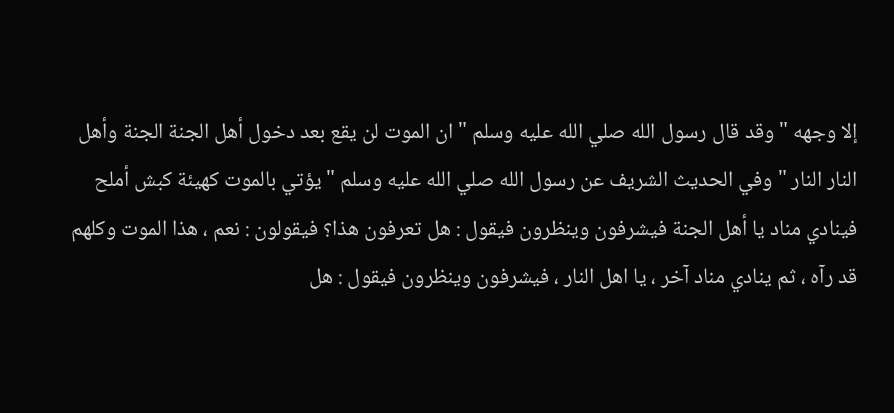إلا وجهه " وقد قال رسول الله صلي الله عليه وسلم " ان الموت لن يقع بعد دخول أهل الجنة الجنة وأهل النار النار " وفي الحديث الشريف عن رسول الله صلي الله عليه وسلم " يؤتي بالموت كهيئة كبش أملح فينادي مناد يا أهل الجنة فيشرفون وينظرون فيقول : هل تعرفون هذا؟ فيقولون : نعم ، هذا الموت وكلهم قد رآه ، ثم ينادي مناد آخر ، يا اهل النار ، فيشرفون وينظرون فيقول : هل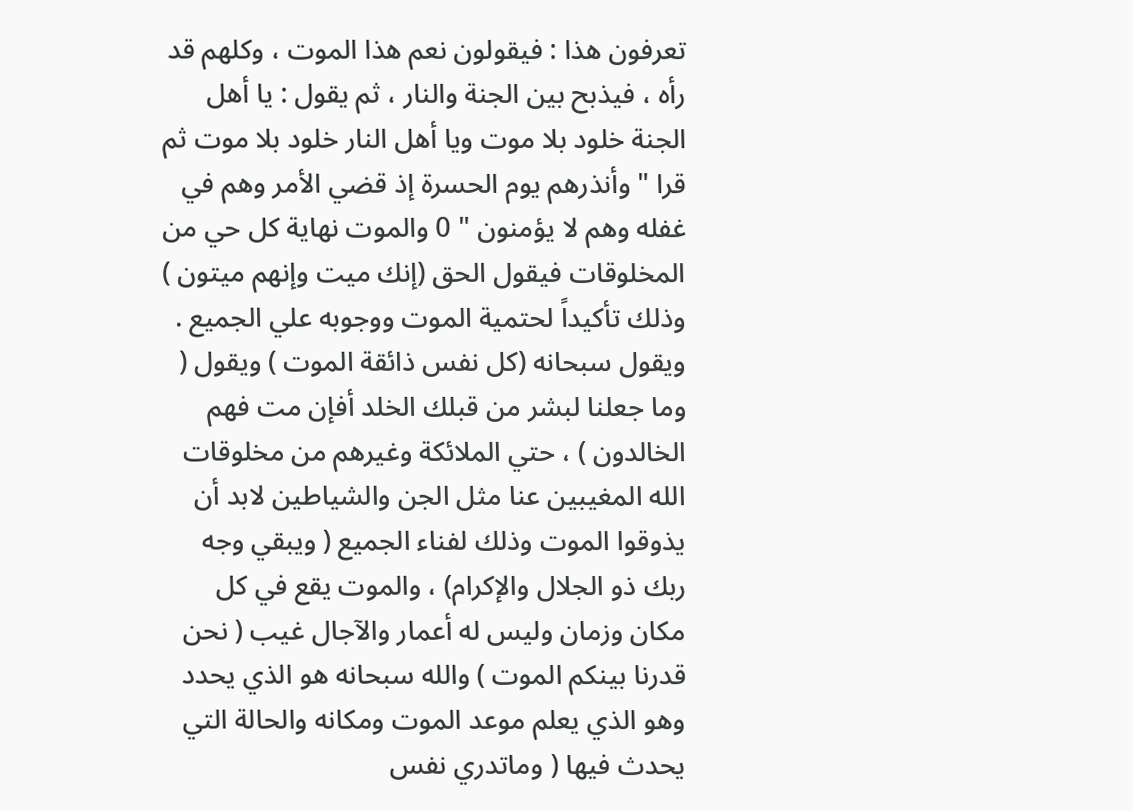تعرفون هذا : فيقولون نعم هذا الموت ، وكلهم قد رأه ، فيذبح بين الجنة والنار ، ثم يقول : يا أهل الجنة خلود بلا موت ويا أهل النار خلود بلا موت ثم قرا " وأنذرهم يوم الحسرة إذ قضي الأمر وهم في غفله وهم لا يؤمنون " 0 والموت نهاية كل حي من المخلوقات فيقول الحق (إنك ميت وإنهم ميتون ) وذلك تأكيداً لحتمية الموت ووجوبه علي الجميع . ويقول سبحانه (كل نفس ذائقة الموت ) ويقول ( وما جعلنا لبشر من قبلك الخلد أفإن مت فهم الخالدون ) ، حتي الملائكة وغيرهم من مخلوقات الله المغيبين عنا مثل الجن والشياطين لابد أن يذوقوا الموت وذلك لفناء الجميع ( ويبقي وجه ربك ذو الجلال والإكرام) ، والموت يقع في كل مكان وزمان وليس له أعمار والآجال غيب ( نحن قدرنا بينكم الموت ) والله سبحانه هو الذي يحدد وهو الذي يعلم موعد الموت ومكانه والحالة التي يحدث فيها ( وماتدري نفس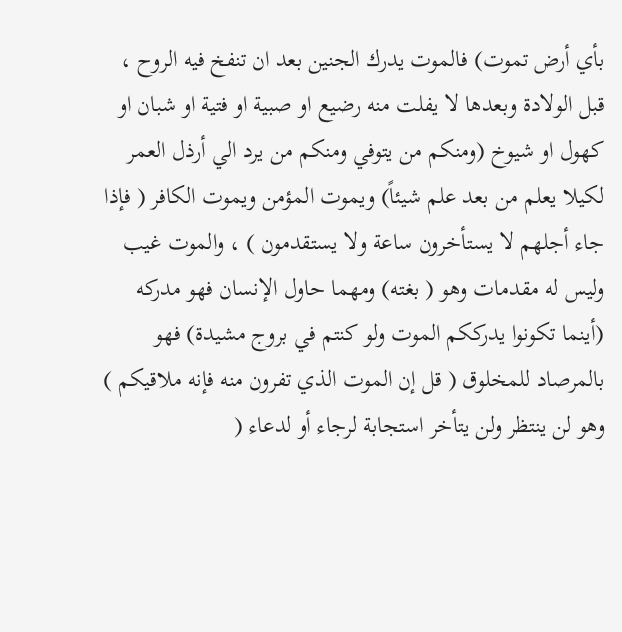بأي أرض تموت) فالموت يدرك الجنين بعد ان تنفخ فيه الروح ، قبل الولادة وبعدها لا يفلت منه رضيع او صبية او فتية او شبان او كهول او شيوخ (ومنكم من يتوفي ومنكم من يرد الي أرذل العمر لكيلا يعلم من بعد علم شيئاً) ويموت المؤمن ويموت الكافر ( فإذا جاء أجلهم لا يستأخرون ساعة ولا يستقدمون ) ، والموت غيب وليس له مقدمات وهو ( بغته) ومهما حاول الإنسان فهو مدركه (أينما تكونوا يدرككم الموت ولو كنتم في بروج مشيدة) فهو بالمرصاد للمخلوق ( قل إن الموت الذي تفرون منه فإنه ملاقيكم ) وهو لن ينتظر ولن يتأخر استجابة لرجاء أو لدعاء (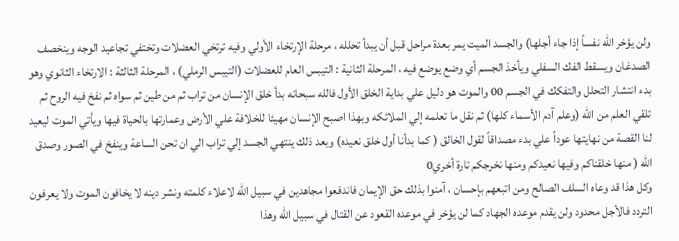ولن يؤخر الله نفساً إذا جاء أجلها) والجسد الميت يمر بعدة مراحل قبل أن يبدأ تحلله ، مرحلة الإرتخاء الأولي وفيه ترتخي العضلات وتختفي تجاعيد الوجه وينخصف الصدغان ويسقط الفك السفلي ويأخذ الجسم أي وضع يوضع فيه ، المرحلة الثانية : التيبس العام للعضلات (التيبس الرملي) ، المرحلة الثالثة : الارتخاء الثانوي وهو بدء انتشار التحلل والتفكك في الجسم 00 والموت هو دليل علي بداية الخلق الأول فالله سبحانه بدأ خلق الإنسان من تراب ثم من طين ثم سواه ثم نفخ فيه الروح ثم تلقي العلم من الله (وعلم آدم الأسماء كلها) ثم نقل ما تعلمه إلي الملائكه وبهذا اصبح الإنسان مهيئا للخلافة علي الأرض وعمارتها بالحياة فيها ويأتي الموت ليعيد لنا القصة من نهايتها عوداً علي بدء مصداقاً لقول الخالق ( كما بدأنا أول خلق نعيده) وبعد ذلك ينتهي الجسد إلي تراب الي ان تحن الساعة وينفخ في الصور وصدق الله ( منها خلقناكم وفيها نعيدكم ومنها نخرجكم تارة أخري0
وكل هذا قد وعاه السلف الصالح ومن اتبعهم بإحسان ، آمنوا بذلك حق الإيمان فاندفعوا مجاهدين في سبيل الله لاعلاء كلمته ونشر دينه لا يخافون الموت ولا يعرفون التردد فالأجل محدود ولن يقدم موعده الجهاد كما لن يؤخر في موعده القعود عن القتال في سبيل الله وهذا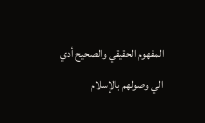المفهوم الحقيقي والصحيح أدي الي وصولهم بالإسلام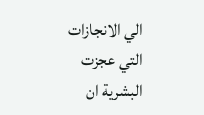الي الانجازات التي عجزت البشرية ان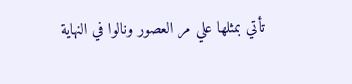تأتي بمثلها علي مر العصور ونالوا في النهاية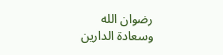رضوان الله وسعادة الدارين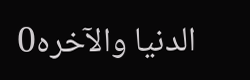الدنيا والآخره0